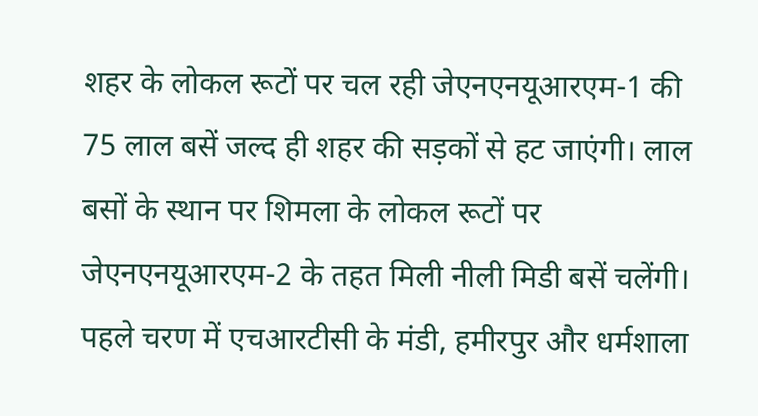शहर के लोकल रूटों पर चल रही जेएनएनयूआरएम-1 की 75 लाल बसें जल्द ही शहर की सड़कों से हट जाएंगी। लाल बसों के स्थान पर शिमला के लोकल रूटों पर जेएनएनयूआरएम-2 के तहत मिली नीली मिडी बसें चलेंगी। पहले चरण में एचआरटीसी के मंडी, हमीरपुर और धर्मशाला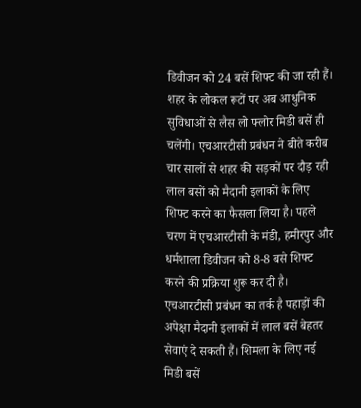डिवीजन को 24 बसें शिफ्ट की जा रही हैं।
शहर के लोकल रूटों पर अब आधुनिक सुविधाओं से लैस लो फ्लोर मिडी बसें ही चलेंगी। एचआरटीसी प्रबंधन ने बीते करीब चार सालों से शहर की सड़कों पर दौड़ रही लाल बसों को मैदानी इलाकों के लिए शिफ्ट करने का फैसला लिया है। पहले चरण में एचआरटीसी के मंडी, हमीरपुर और धर्मशाला डिवीजन को 8-8 बसे शिफ्ट करने की प्रक्रिया शुरू कर दी है।
एचआरटीसी प्रबंधन का तर्क है पहाड़ों की अपेक्षा मैदानी इलाकों में लाल बसें बेहतर सेवाएं दे सकती हैं। शिमला के लिए नई मिडी बसें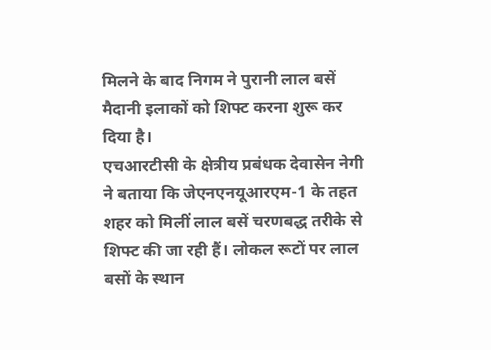मिलने के बाद निगम ने पुरानी लाल बसें मैदानी इलाकों को शिफ्ट करना शुरू कर दिया है।
एचआरटीसी के क्षेत्रीय प्रबंधक देवासेन नेगी ने बताया कि जेएनएनयूआरएम-1 के तहत शहर को मिलीं लाल बसें चरणबद्ध तरीके से शिफ्ट की जा रही हैं। लोकल रूटों पर लाल बसों के स्थान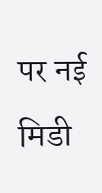पर नई मिडी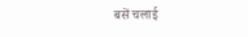बसें चलाई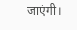जाएंगी।